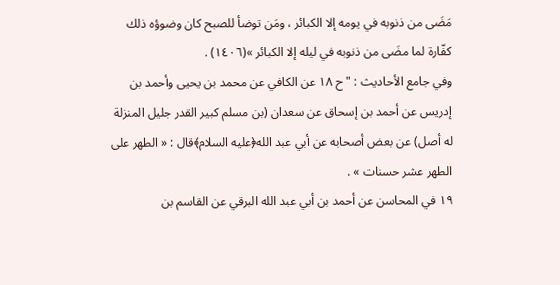مَضَى من ذنوبه في يومه إلا الكبائر ، ومَن توضأ للصبح كان وضوؤه ذلك كفّارة لما مضَى من ذنوبه في ليله إلا الكبائر »(١٤٠٦) .
وفي جامع الأحاديث : "ح ١٨ عن الكافي عن محمد بن يحيى وأحمد بن إدريس عن أحمد بن إسحاق عن سعدان (بن مسلم كبير القدر جليل المنزلة له أصل) عن بعض أصحابه عن أبي عبد الله﴿عليه السلام﴾قال : « الطهر على الطهر عشر حسنات » .
١٩ في المحاسن عن أحمد بن أبي عبد الله البرقي عن القاسم بن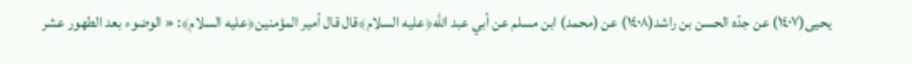يحيى(١٤٠٧) عن جدّه الحسن بن راشد(١٤٠٨) عن (محمد) ابن مسلم عن أبي عبد الله﴿عليه السلام﴾قال قال أمير المؤمنين﴿عليه السلام﴾: « الوضوء بعد الطهور عشر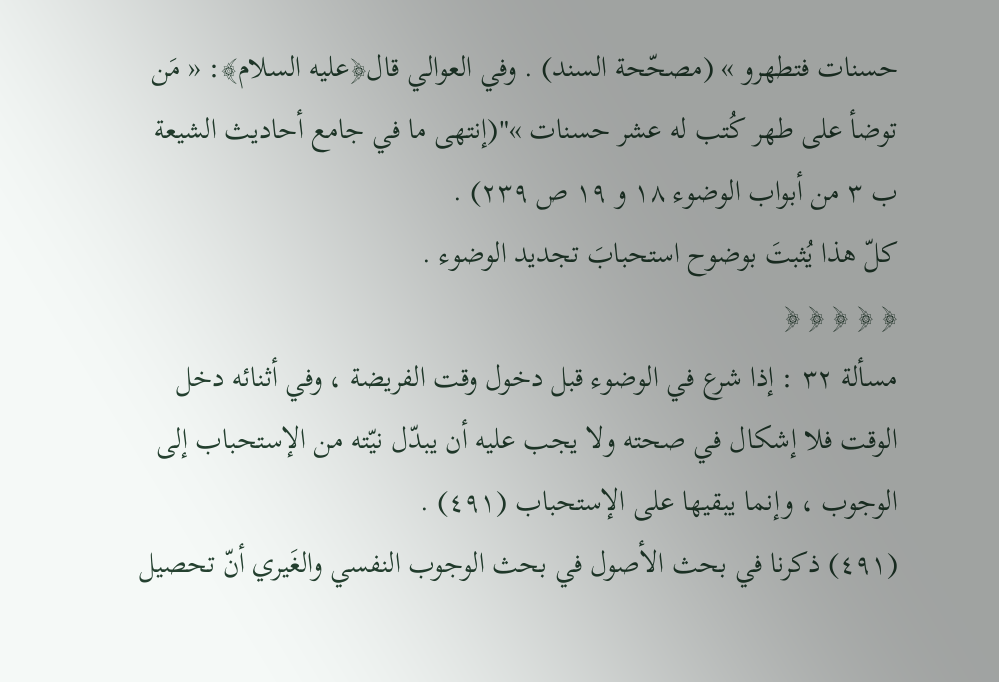حسنات فتطهرو » (مصحّحة السند) . وفي العوالي قال﴿عليه السلام﴾: « مَن توضأ على طهر كُتب له عشر حسنات »"(إنتهى ما في جامع أحاديث الشيعة ب ٣ من أبواب الوضوء ١٨ و ١٩ ص ٢٣٩) .
كلّ هذا يُثبتَ بوضوح استحبابَ تجديد الوضوء .
﴿ ﴿ ﴿ ﴿ ﴿
مسألة ٣٢ : إذا شرع في الوضوء قبل دخول وقت الفريضة ، وفي أثنائه دخل الوقت فلا إشكال في صحته ولا يجب عليه أن يبدّل نيّته من الإستحباب إلى الوجوب ، وإنما يبقيها على الإستحباب (٤٩١) .
(٤٩١) ذكرنا في بحث الأصول في بحث الوجوب النفسي والغَيري أنّ تحصيل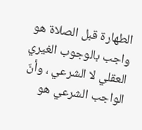الطهارة قبل الصلاة هو واجب بالوجوب الغيري العقلي لا الشرعي ، وأنّ الواجب الشرعي هو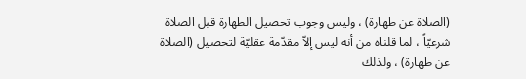(الصلاة عن طهارة) ، وليس وجوب تحصيل الطهارة قبل الصلاة شرعيّاً ، لما قلناه من أنه ليس إلاّ مقدّمة عقليّة لتحصيل (الصلاة عن طهارة) ، ولذلك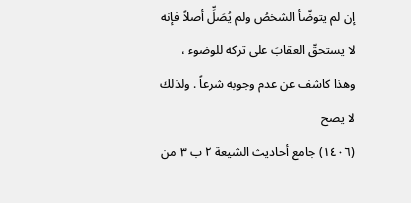إن لم يتوضّأ الشخصُ ولم يُصَلِّ أصلاً فإنه لا يستحقّ العقابَ على تركه للوضوء ، وهذا كاشف عن عدم وجوبه شرعاً . ولذلك لا يصح
(١٤٠٦) جامع أحاديث الشيعة ٢ ب ٣ من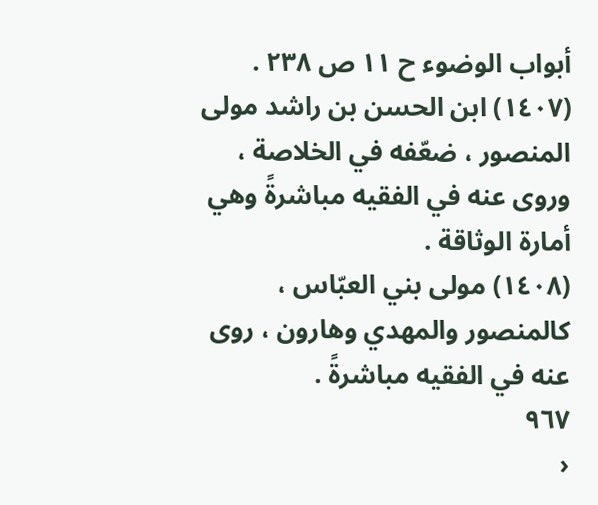أبواب الوضوء ح ١١ ص ٢٣٨ .
(١٤٠٧) ابن الحسن بن راشد مولى المنصور ، ضعّفه في الخلاصة ، وروى عنه في الفقيه مباشرةً وهي أمارة الوثاقة .
(١٤٠٨) مولى بني العبّاس ، كالمنصور والمهدي وهارون ، روى عنه في الفقيه مباشرةً .
٩٦٧
‹